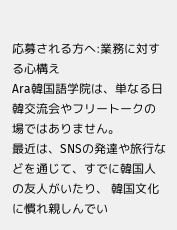応募される方へ:業務に対する心構え
Ara韓国語学院は、単なる日韓交流会やフリートークの場ではありません。
最近は、SNSの発達や旅行などを通じて、すでに韓国人の友人がいたり、 韓国文化に慣れ親しんでい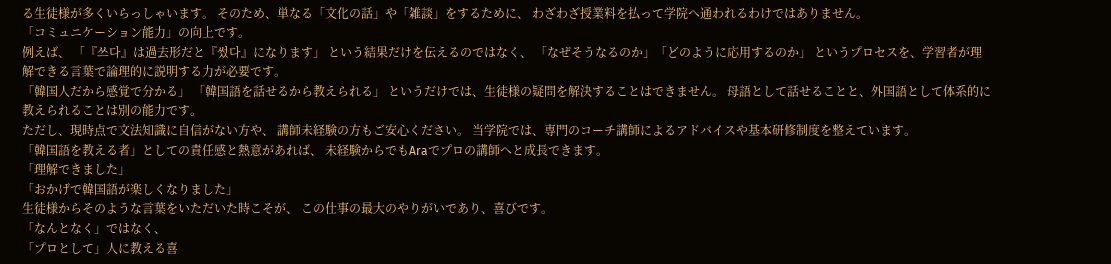る生徒様が多くいらっしゃいます。 そのため、単なる「文化の話」や「雑談」をするために、 わざわざ授業料を払って学院へ通われるわけではありません。
「コミュニケーション能力」の向上です。
例えば、 「『쓰다』は過去形だと『썼다』になります」 という結果だけを伝えるのではなく、 「なぜそうなるのか」「どのように応用するのか」 というプロセスを、学習者が理解できる言葉で論理的に説明する力が必要です。
「韓国人だから感覚で分かる」 「韓国語を話せるから教えられる」 というだけでは、生徒様の疑問を解決することはできません。 母語として話せることと、外国語として体系的に教えられることは別の能力です。
ただし、現時点で文法知識に自信がない方や、 講師未経験の方もご安心ください。 当学院では、専門のコーチ講師によるアドバイスや基本研修制度を整えています。
「韓国語を教える者」としての責任感と熱意があれば、 未経験からでもAraでプロの講師へと成長できます。
「理解できました」
「おかげで韓国語が楽しくなりました」
生徒様からそのような言葉をいただいた時こそが、 この仕事の最大のやりがいであり、喜びです。
「なんとなく」ではなく、
「プロとして」人に教える喜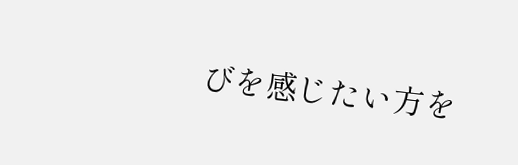びを感じたい方を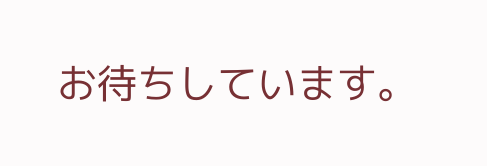お待ちしています。